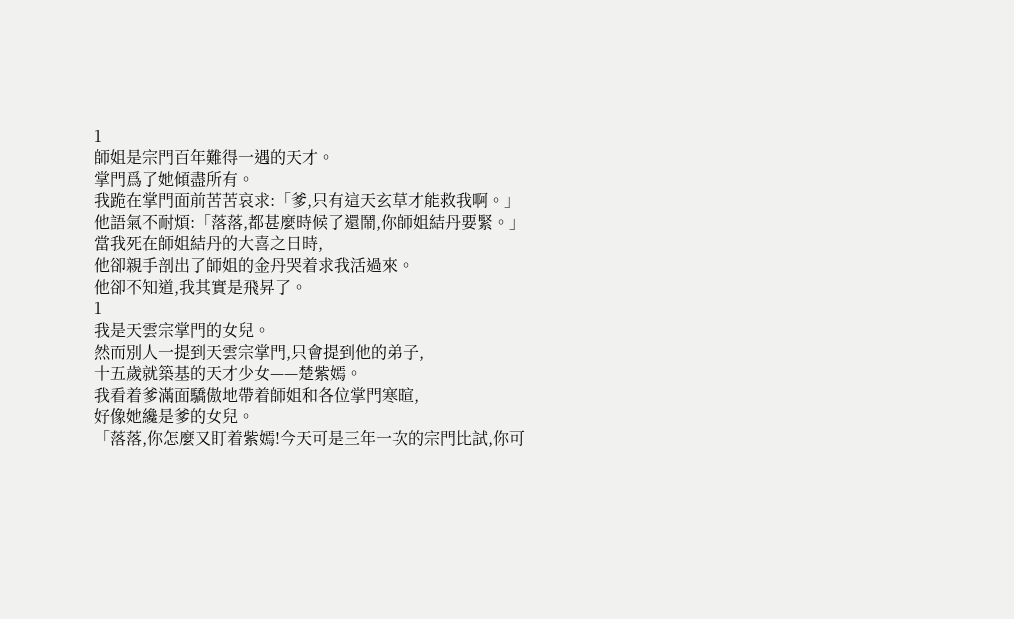1
師姐是宗門百年難得一遇的天才。
掌門爲了她傾盡所有。
我跪在掌門面前苦苦哀求:「爹,只有這天玄草才能救我啊。」
他語氣不耐煩:「落落,都甚麼時候了還鬧,你師姐結丹要緊。」
當我死在師姐結丹的大喜之日時,
他卻親手剖出了師姐的金丹哭着求我活過來。
他卻不知道,我其實是飛昇了。
1
我是天雲宗掌門的女兒。
然而別人一提到天雲宗掌門,只會提到他的弟子,
十五歲就築基的天才少女——楚紫嫣。
我看着爹滿面驕傲地帶着師姐和各位掌門寒暄,
好像她纔是爹的女兒。
「落落,你怎麼又盯着紫嫣!今天可是三年一次的宗門比試,你可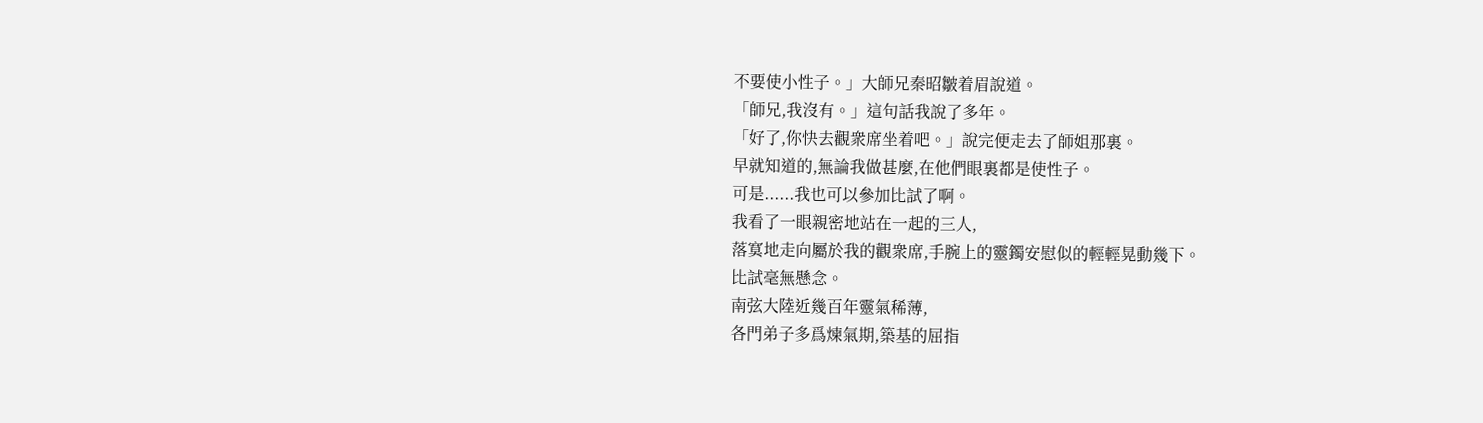不要使小性子。」大師兄秦昭皺着眉說道。
「師兄,我沒有。」這句話我說了多年。
「好了,你快去觀衆席坐着吧。」說完便走去了師姐那裏。
早就知道的,無論我做甚麼,在他們眼裏都是使性子。
可是......我也可以參加比試了啊。
我看了一眼親密地站在一起的三人,
落寞地走向屬於我的觀衆席,手腕上的靈鐲安慰似的輕輕晃動幾下。
比試毫無懸念。
南弦大陸近幾百年靈氣稀薄,
各門弟子多爲煉氣期,築基的屈指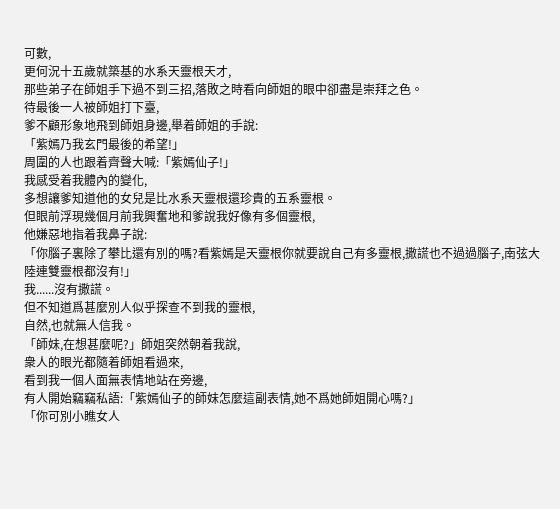可數,
更何況十五歲就築基的水系天靈根天才,
那些弟子在師姐手下過不到三招,落敗之時看向師姐的眼中卻盡是崇拜之色。
待最後一人被師姐打下臺,
爹不顧形象地飛到師姐身邊,舉着師姐的手說:
「紫嫣乃我玄門最後的希望!」
周圍的人也跟着齊聲大喊:「紫嫣仙子!」
我感受着我體內的變化,
多想讓爹知道他的女兒是比水系天靈根還珍貴的五系靈根。
但眼前浮現幾個月前我興奮地和爹說我好像有多個靈根,
他嫌惡地指着我鼻子說:
「你腦子裏除了攀比還有別的嗎?看紫嫣是天靈根你就要說自己有多靈根,撒謊也不過過腦子,南弦大陸連雙靈根都沒有!」
我......沒有撒謊。
但不知道爲甚麼別人似乎探查不到我的靈根,
自然,也就無人信我。
「師妹,在想甚麼呢?」師姐突然朝着我說,
衆人的眼光都隨着師姐看過來,
看到我一個人面無表情地站在旁邊,
有人開始竊竊私語:「紫嫣仙子的師妹怎麼這副表情,她不爲她師姐開心嗎?」
「你可別小瞧女人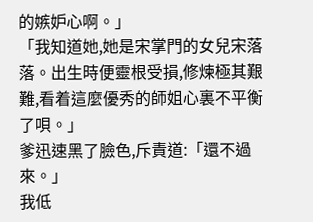的嫉妒心啊。」
「我知道她,她是宋掌門的女兒宋落落。出生時便靈根受損,修煉極其艱難,看着這麼優秀的師姐心裏不平衡了唄。」
爹迅速黑了臉色,斥責道:「還不過來。」
我低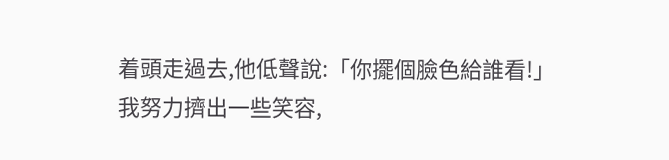着頭走過去,他低聲說:「你擺個臉色給誰看!」
我努力擠出一些笑容,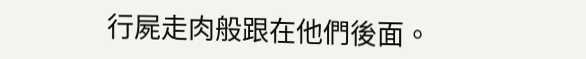行屍走肉般跟在他們後面。